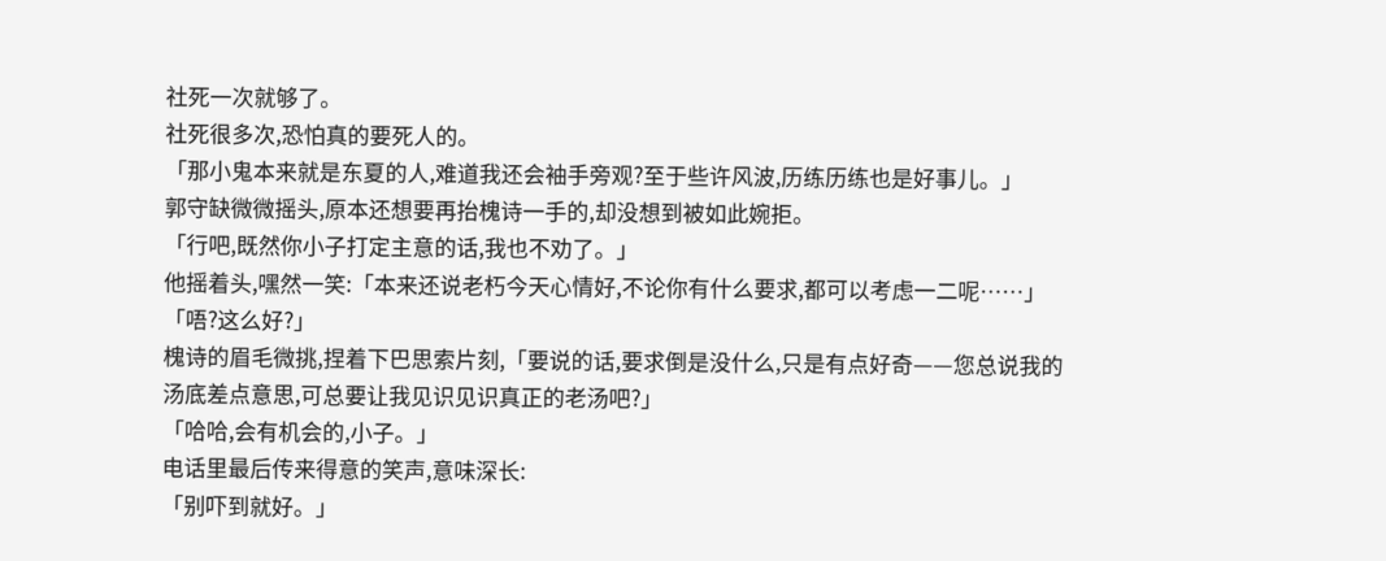社死一次就够了。
社死很多次,恐怕真的要死人的。
「那小鬼本来就是东夏的人,难道我还会袖手旁观?至于些许风波,历练历练也是好事儿。」
郭守缺微微摇头,原本还想要再抬槐诗一手的,却没想到被如此婉拒。
「行吧,既然你小子打定主意的话,我也不劝了。」
他摇着头,嘿然一笑:「本来还说老朽今天心情好,不论你有什么要求,都可以考虑一二呢……」
「唔?这么好?」
槐诗的眉毛微挑,捏着下巴思索片刻,「要说的话,要求倒是没什么,只是有点好奇——您总说我的汤底差点意思,可总要让我见识见识真正的老汤吧?」
「哈哈,会有机会的,小子。」
电话里最后传来得意的笑声,意味深长:
「别吓到就好。」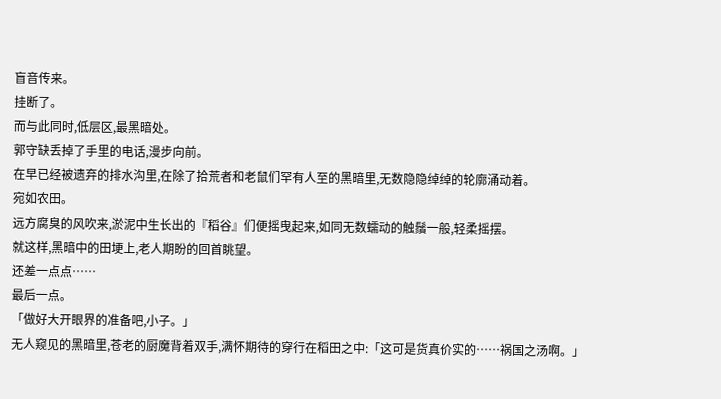盲音传来。
挂断了。
而与此同时,低层区,最黑暗处。
郭守缺丢掉了手里的电话,漫步向前。
在早已经被遗弃的排水沟里,在除了拾荒者和老鼠们罕有人至的黑暗里,无数隐隐绰绰的轮廓涌动着。
宛如农田。
远方腐臭的风吹来,淤泥中生长出的『稻谷』们便摇曳起来,如同无数蠕动的触鬚一般,轻柔摇摆。
就这样,黑暗中的田埂上,老人期盼的回首眺望。
还差一点点……
最后一点。
「做好大开眼界的准备吧,小子。」
无人窥见的黑暗里,苍老的厨魔背着双手,满怀期待的穿行在稻田之中:「这可是货真价实的……祸国之汤啊。」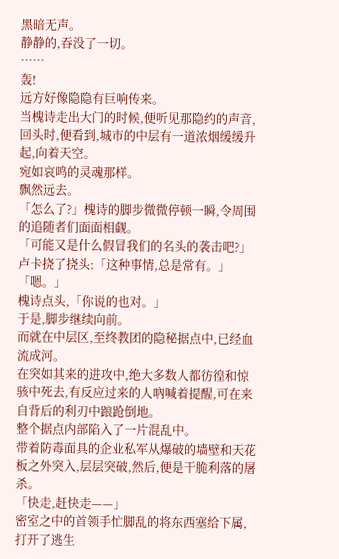黑暗无声。
静静的,吞没了一切。
……
轰!
远方好像隐隐有巨响传来。
当槐诗走出大门的时候,便听见那隐约的声音,回头时,便看到,城市的中层有一道浓烟缓缓升起,向着天空。
宛如哀鸣的灵魂那样。
飘然远去。
「怎么了?」槐诗的脚步微微停顿一瞬,令周围的追随者们面面相觑。
「可能又是什么假冒我们的名头的袭击吧?」卢卡挠了挠头:「这种事情,总是常有。」
「嗯。」
槐诗点头,「你说的也对。」
于是,脚步继续向前。
而就在中层区,至终教团的隐秘据点中,已经血流成河。
在突如其来的进攻中,绝大多数人都彷徨和惊骇中死去,有反应过来的人吶喊着提醒,可在来自背后的利刃中踉跄倒地。
整个据点内部陷入了一片混乱中。
带着防毒面具的企业私军从爆破的墙壁和天花板之外突入,层层突破,然后,便是干脆利落的屠杀。
「快走,赶快走——」
密室之中的首领手忙脚乱的将东西塞给下属,打开了逃生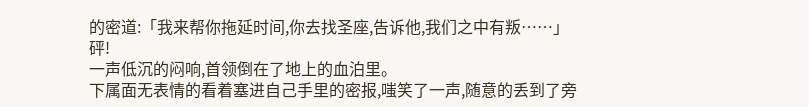的密道:「我来帮你拖延时间,你去找圣座,告诉他,我们之中有叛……」
砰!
一声低沉的闷响,首领倒在了地上的血泊里。
下属面无表情的看着塞进自己手里的密报,嗤笑了一声,随意的丢到了旁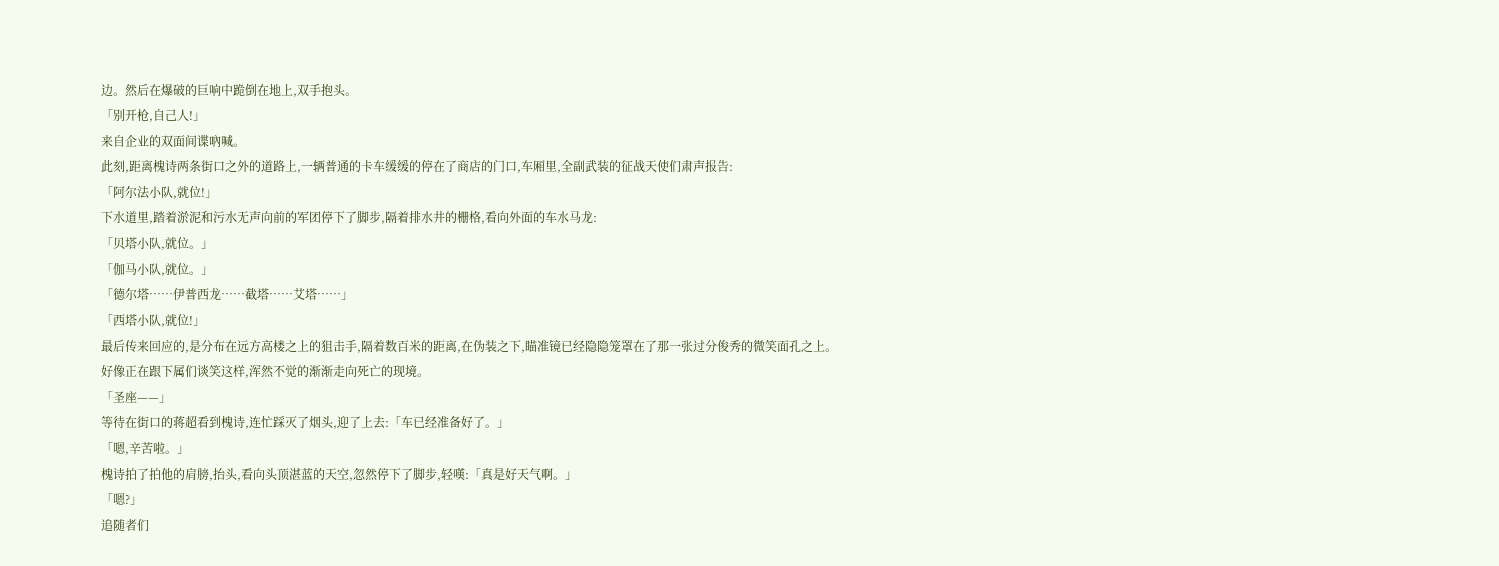边。然后在爆破的巨响中跪倒在地上,双手抱头。
「别开枪,自己人!」
来自企业的双面间谍吶喊。
此刻,距离槐诗两条街口之外的道路上,一辆普通的卡车缓缓的停在了商店的门口,车厢里,全副武装的征战天使们肃声报告:
「阿尔法小队,就位!」
下水道里,踏着淤泥和污水无声向前的军团停下了脚步,隔着排水井的栅格,看向外面的车水马龙:
「贝塔小队,就位。」
「伽马小队,就位。」
「德尔塔……伊普西龙……截塔……艾塔……」
「西塔小队,就位!」
最后传来回应的,是分布在远方高楼之上的狙击手,隔着数百米的距离,在伪装之下,瞄准镜已经隐隐笼罩在了那一张过分俊秀的微笑面孔之上。
好像正在跟下属们谈笑这样,浑然不觉的渐渐走向死亡的现境。
「圣座——」
等待在街口的蒋超看到槐诗,连忙踩灭了烟头,迎了上去:「车已经准备好了。」
「嗯,辛苦啦。」
槐诗拍了拍他的肩膀,抬头,看向头顶湛蓝的天空,忽然停下了脚步,轻嘆:「真是好天气啊。」
「嗯?」
追随者们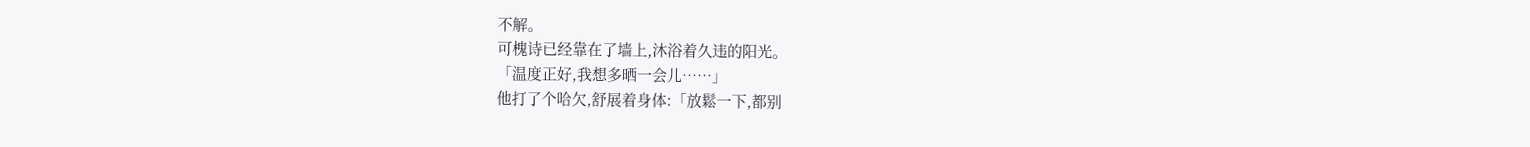不解。
可槐诗已经靠在了墙上,沐浴着久违的阳光。
「温度正好,我想多晒一会儿……」
他打了个哈欠,舒展着身体:「放鬆一下,都别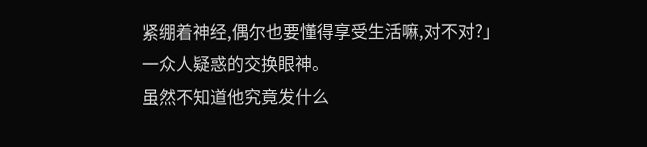紧绷着神经,偶尔也要懂得享受生活嘛,对不对?」
一众人疑惑的交换眼神。
虽然不知道他究竟发什么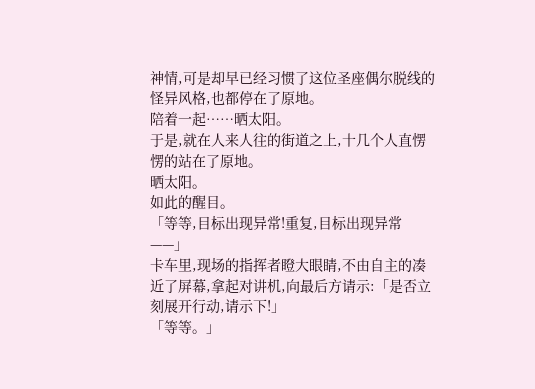神情,可是却早已经习惯了这位圣座偶尔脱线的怪异风格,也都停在了原地。
陪着一起……晒太阳。
于是,就在人来人往的街道之上,十几个人直愣愣的站在了原地。
晒太阳。
如此的醒目。
「等等,目标出现异常!重复,目标出现异常——」
卡车里,现场的指挥者瞪大眼睛,不由自主的凑近了屏幕,拿起对讲机,向最后方请示:「是否立刻展开行动,请示下!」
「等等。」